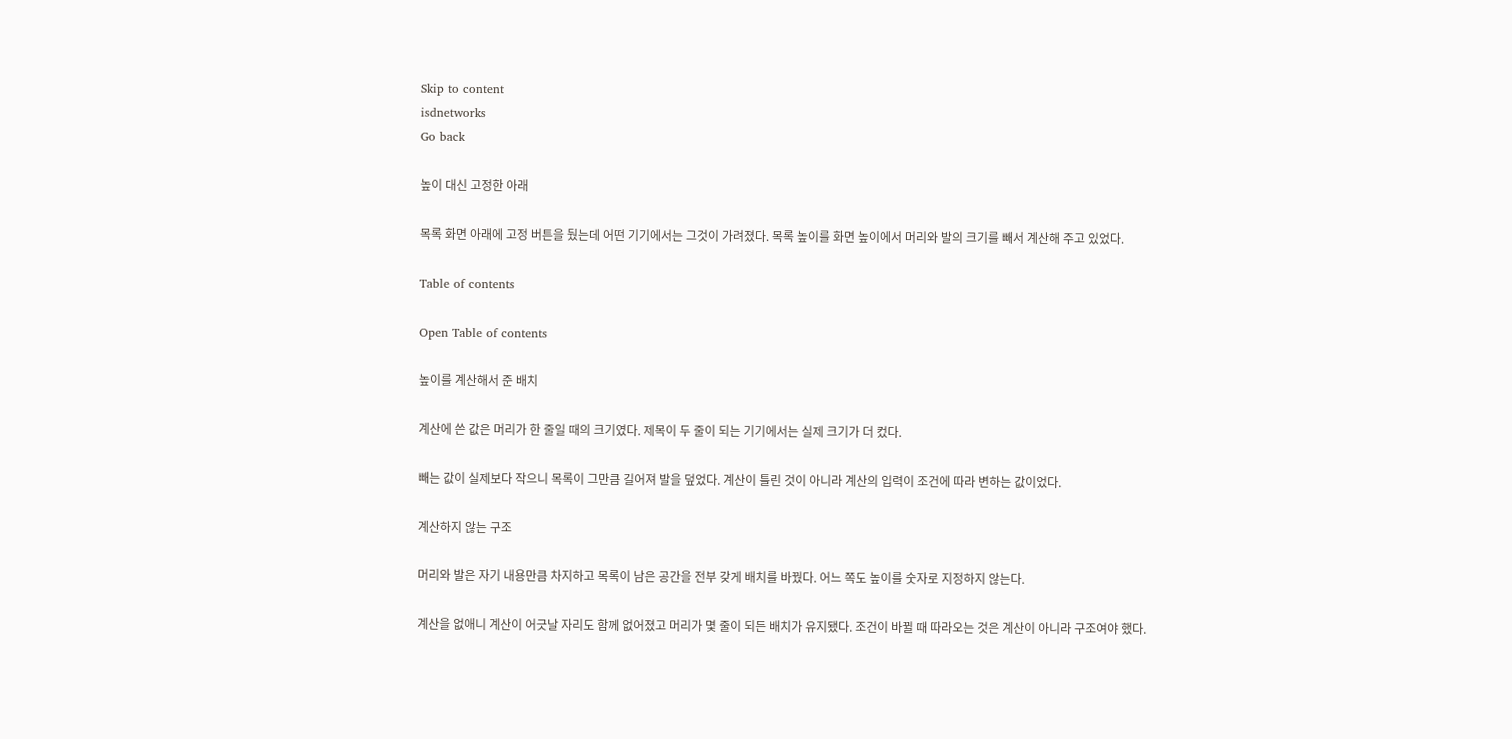Skip to content
isdnetworks
Go back

높이 대신 고정한 아래

목록 화면 아래에 고정 버튼을 뒀는데 어떤 기기에서는 그것이 가려졌다. 목록 높이를 화면 높이에서 머리와 발의 크기를 빼서 계산해 주고 있었다.

Table of contents

Open Table of contents

높이를 계산해서 준 배치

계산에 쓴 값은 머리가 한 줄일 때의 크기였다. 제목이 두 줄이 되는 기기에서는 실제 크기가 더 컸다.

빼는 값이 실제보다 작으니 목록이 그만큼 길어져 발을 덮었다. 계산이 틀린 것이 아니라 계산의 입력이 조건에 따라 변하는 값이었다.

계산하지 않는 구조

머리와 발은 자기 내용만큼 차지하고 목록이 남은 공간을 전부 갖게 배치를 바꿨다. 어느 쪽도 높이를 숫자로 지정하지 않는다.

계산을 없애니 계산이 어긋날 자리도 함께 없어졌고 머리가 몇 줄이 되든 배치가 유지됐다. 조건이 바뀔 때 따라오는 것은 계산이 아니라 구조여야 했다.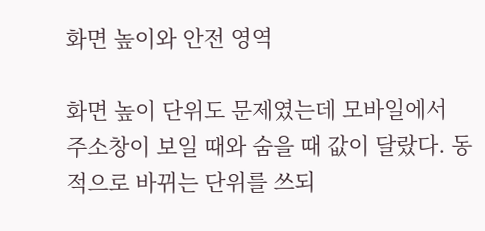화면 높이와 안전 영역

화면 높이 단위도 문제였는데 모바일에서 주소창이 보일 때와 숨을 때 값이 달랐다. 동적으로 바뀌는 단위를 쓰되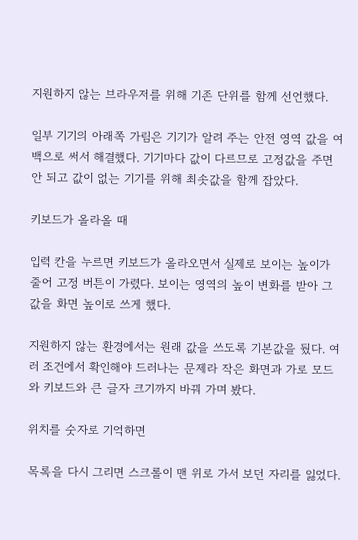지원하지 않는 브라우저를 위해 기존 단위를 함께 선언했다.

일부 기기의 아래쪽 가림은 기기가 알려 주는 안전 영역 값을 여백으로 써서 해결했다. 기기마다 값이 다르므로 고정값을 주면 안 되고 값이 없는 기기를 위해 최솟값을 함께 잡았다.

키보드가 올라올 때

입력 칸을 누르면 키보드가 올라오면서 실제로 보이는 높이가 줄어 고정 버튼이 가렸다. 보이는 영역의 높이 변화를 받아 그 값을 화면 높이로 쓰게 했다.

지원하지 않는 환경에서는 원래 값을 쓰도록 기본값을 뒀다. 여러 조건에서 확인해야 드러나는 문제라 작은 화면과 가로 모드와 키보드와 큰 글자 크기까지 바꿔 가며 봤다.

위치를 숫자로 기억하면

목록을 다시 그리면 스크롤이 맨 위로 가서 보던 자리를 잃었다.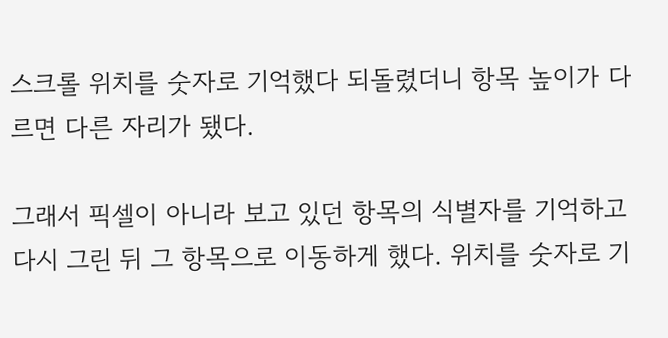스크롤 위치를 숫자로 기억했다 되돌렸더니 항목 높이가 다르면 다른 자리가 됐다.

그래서 픽셀이 아니라 보고 있던 항목의 식별자를 기억하고 다시 그린 뒤 그 항목으로 이동하게 했다. 위치를 숫자로 기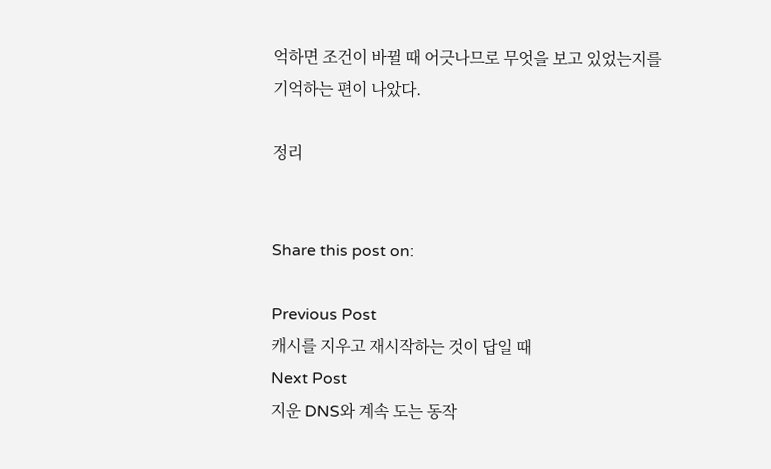억하면 조건이 바뀔 때 어긋나므로 무엇을 보고 있었는지를 기억하는 편이 나았다.

정리


Share this post on:

Previous Post
캐시를 지우고 재시작하는 것이 답일 때
Next Post
지운 DNS와 계속 도는 동작